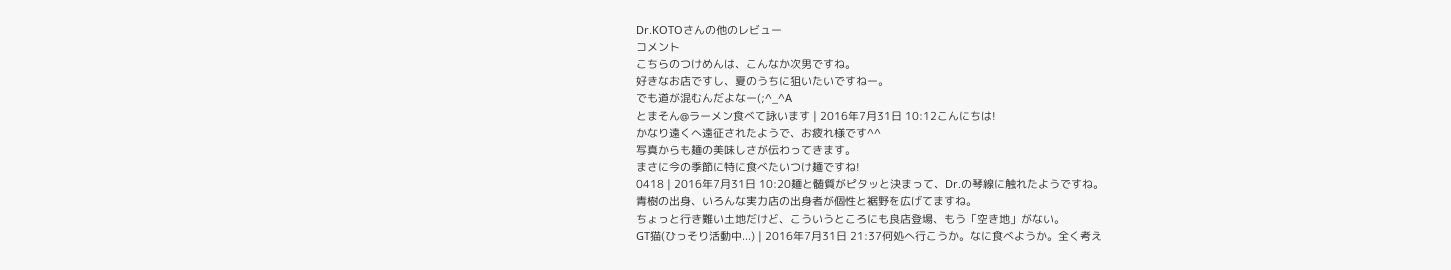Dr.KOTOさんの他のレビュー
コメント
こちらのつけめんは、こんなか次男ですね。
好きなお店ですし、夏のうちに狙いたいですねー。
でも道が混むんだよなー(;^_^A
とまそん@ラーメン食べて詠います | 2016年7月31日 10:12こんにちは!
かなり遠くへ遠征されたようで、お疲れ様です^^
写真からも麺の美味しさが伝わってきます。
まさに今の季節に特に食べたいつけ麺ですね!
0418 | 2016年7月31日 10:20麺と髄質がピタッと決まって、Dr.の琴線に触れたようですね。
青樹の出身、いろんな実力店の出身者が個性と裾野を広げてますね。
ちょっと行き難い土地だけど、こういうところにも良店登場、もう「空き地」がない。
GT猫(ひっそり活動中...) | 2016年7月31日 21:37何処へ行こうか。なに食べようか。全く考え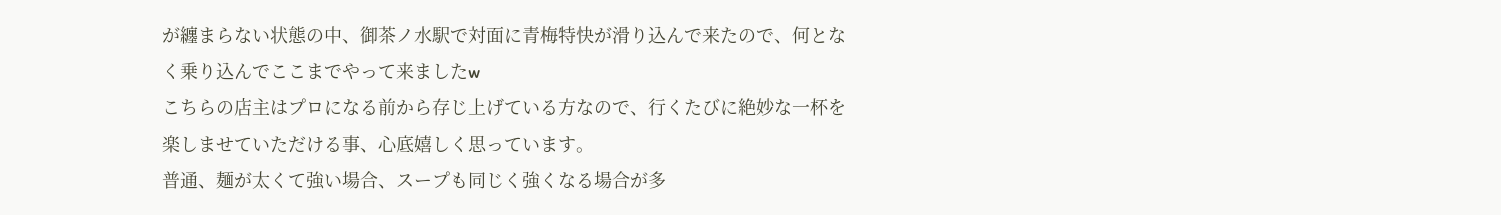が纏まらない状態の中、御茶ノ水駅で対面に青梅特快が滑り込んで来たので、何となく乗り込んでここまでやって来ましたw
こちらの店主はプロになる前から存じ上げている方なので、行くたびに絶妙な一杯を楽しませていただける事、心底嬉しく思っています。
普通、麺が太くて強い場合、スープも同じく強くなる場合が多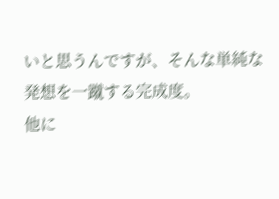いと思うんですが、そんな単純な発想を一蹴する完成度。
他に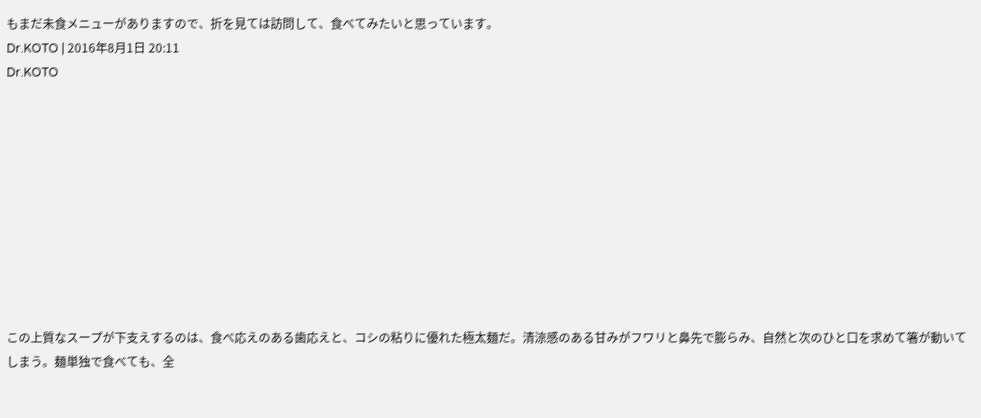もまだ未食メニューがありますので、折を見ては訪問して、食べてみたいと思っています。
Dr.KOTO | 2016年8月1日 20:11
Dr.KOTO










この上質なスープが下支えするのは、食べ応えのある歯応えと、コシの粘りに優れた極太麺だ。清涼感のある甘みがフワリと鼻先で膨らみ、自然と次のひと口を求めて箸が動いてしまう。麺単独で食べても、全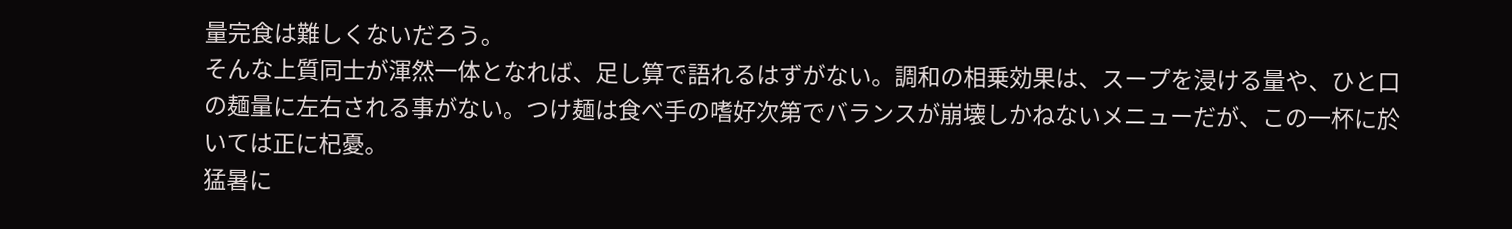量完食は難しくないだろう。
そんな上質同士が渾然一体となれば、足し算で語れるはずがない。調和の相乗効果は、スープを浸ける量や、ひと口の麺量に左右される事がない。つけ麺は食べ手の嗜好次第でバランスが崩壊しかねないメニューだが、この一杯に於いては正に杞憂。
猛暑に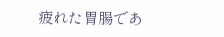疲れた胃腸であ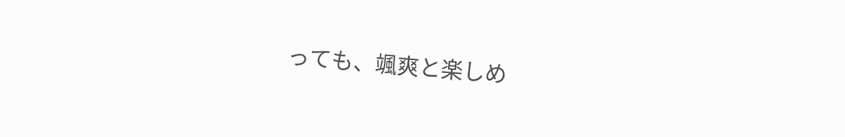っても、颯爽と楽しめ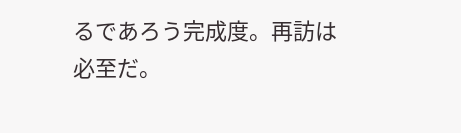るであろう完成度。再訪は必至だ。